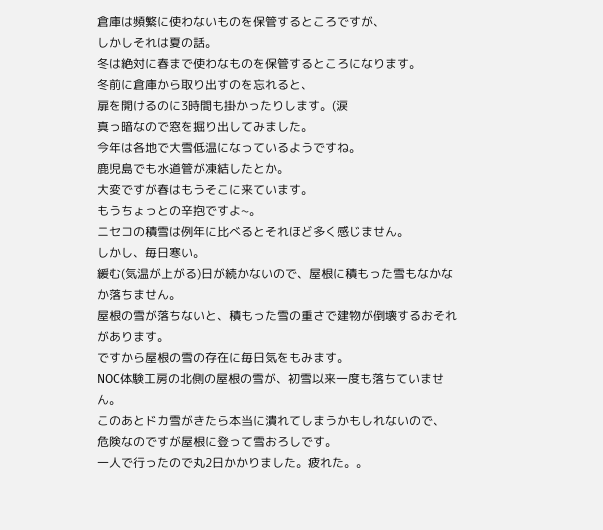倉庫は頻繁に使わないものを保管するところですが、
しかしそれは夏の話。
冬は絶対に春まで使わなものを保管するところになります。
冬前に倉庫から取り出すのを忘れると、
扉を開けるのに3時間も掛かったりします。(涙
真っ暗なので窓を掘り出してみました。
今年は各地で大雪低温になっているようですね。
鹿児島でも水道管が凍結したとか。
大変ですが春はもうそこに来ています。
もうちょっとの辛抱ですよ~。
ニセコの積雪は例年に比べるとそれほど多く感じません。
しかし、毎日寒い。
緩む(気温が上がる)日が続かないので、屋根に積もった雪もなかなか落ちません。
屋根の雪が落ちないと、積もった雪の重さで建物が倒壊するおそれがあります。
ですから屋根の雪の存在に毎日気をもみます。
NOC体験工房の北側の屋根の雪が、初雪以来一度も落ちていません。
このあとドカ雪がきたら本当に潰れてしまうかもしれないので、
危険なのですが屋根に登って雪おろしです。
一人で行ったので丸2日かかりました。疲れた。。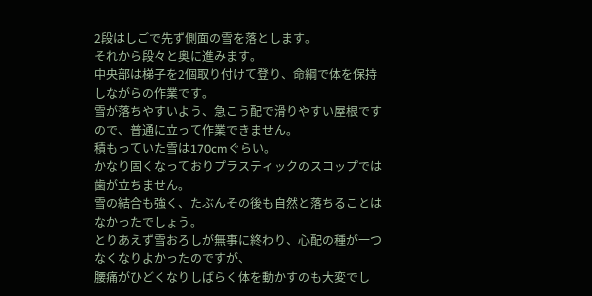2段はしごで先ず側面の雪を落とします。
それから段々と奥に進みます。
中央部は梯子を2個取り付けて登り、命綱で体を保持しながらの作業です。
雪が落ちやすいよう、急こう配で滑りやすい屋根ですので、普通に立って作業できません。
積もっていた雪は170cmぐらい。
かなり固くなっておりプラスティックのスコップでは歯が立ちません。
雪の結合も強く、たぶんその後も自然と落ちることはなかったでしょう。
とりあえず雪おろしが無事に終わり、心配の種が一つなくなりよかったのですが、
腰痛がひどくなりしばらく体を動かすのも大変でし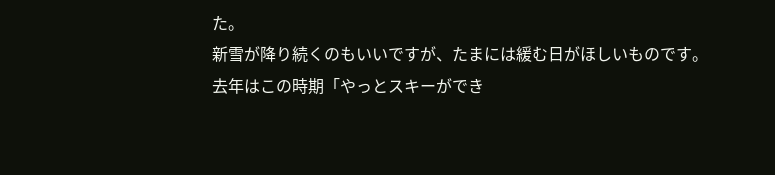た。
新雪が降り続くのもいいですが、たまには緩む日がほしいものです。
去年はこの時期「やっとスキーができ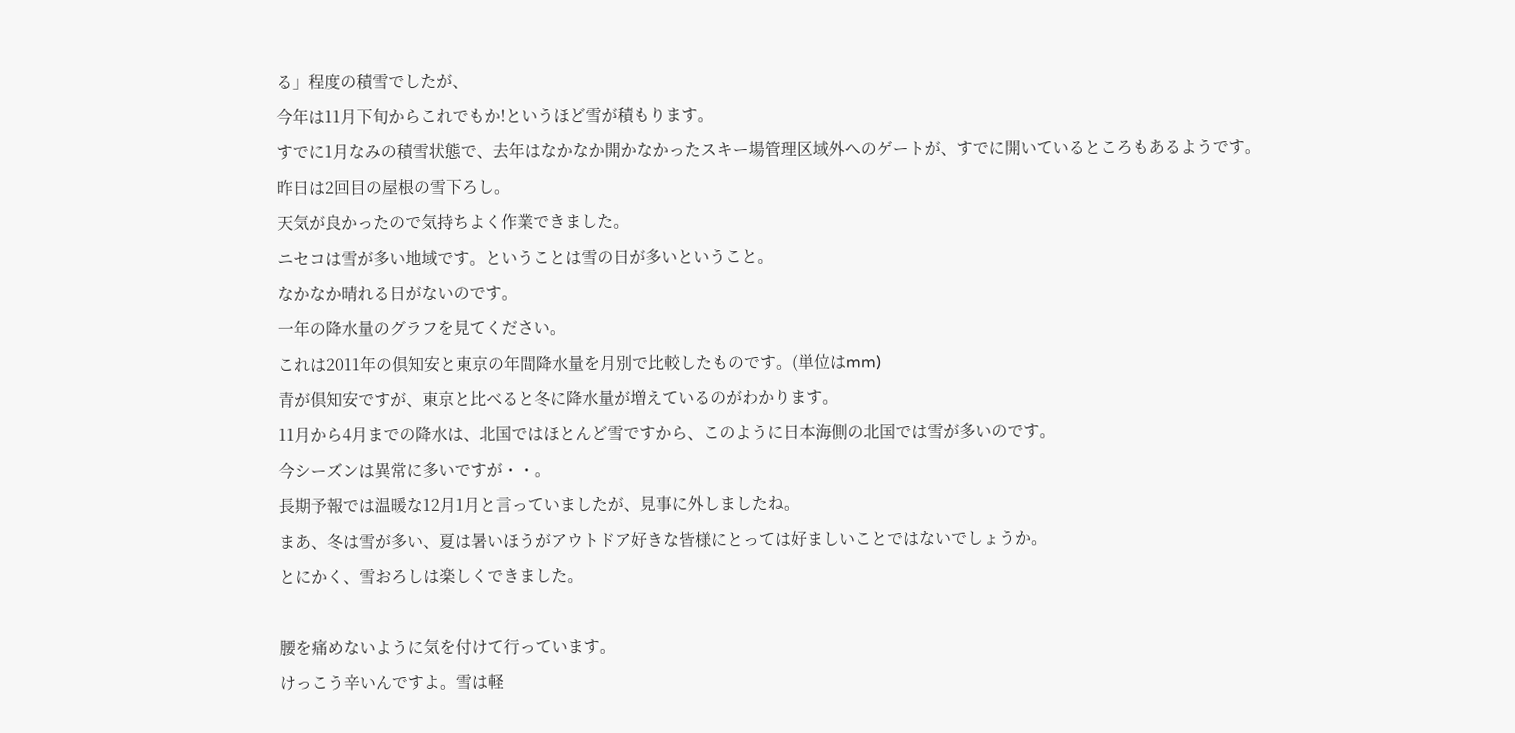る」程度の積雪でしたが、
今年は11月下旬からこれでもか!というほど雪が積もります。
すでに1月なみの積雪状態で、去年はなかなか開かなかったスキー場管理区域外へのゲートが、すでに開いているところもあるようです。
昨日は2回目の屋根の雪下ろし。
天気が良かったので気持ちよく作業できました。
ニセコは雪が多い地域です。ということは雪の日が多いということ。
なかなか晴れる日がないのです。
一年の降水量のグラフを見てください。
これは2011年の倶知安と東京の年間降水量を月別で比較したものです。(単位はmm)
青が倶知安ですが、東京と比べると冬に降水量が増えているのがわかります。
11月から4月までの降水は、北国ではほとんど雪ですから、このように日本海側の北国では雪が多いのです。
今シーズンは異常に多いですが・・。
長期予報では温暖な12月1月と言っていましたが、見事に外しましたね。
まあ、冬は雪が多い、夏は暑いほうがアウトドア好きな皆様にとっては好ましいことではないでしょうか。
とにかく、雪おろしは楽しくできました。

腰を痛めないように気を付けて行っています。
けっこう辛いんですよ。雪は軽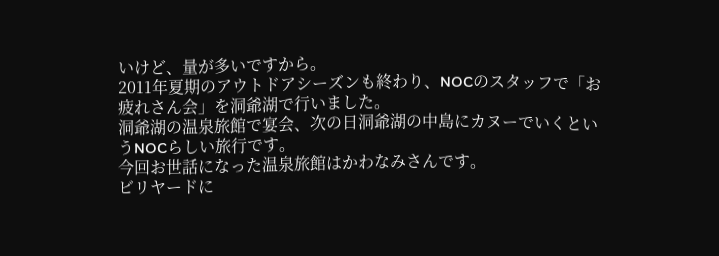いけど、量が多いですから。
2011年夏期のアウトドアシーズンも終わり、NOCのスタッフで「お疲れさん会」を洞爺湖で行いました。
洞爺湖の温泉旅館で宴会、次の日洞爺湖の中島にカヌーでいくというNOCらしい旅行です。
今回お世話になった温泉旅館はかわなみさんです。
ビリヤードに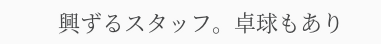興ずるスタッフ。卓球もあり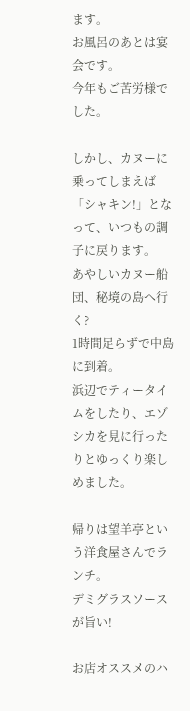ます。
お風呂のあとは宴会です。
今年もご苦労様でした。

しかし、カヌーに乗ってしまえば「シャキン!」となって、いつもの調子に戻ります。
あやしいカヌー船団、秘境の島へ行く?
1時間足らずで中島に到着。
浜辺でティータイムをしたり、エゾシカを見に行ったりとゆっくり楽しめました。

帰りは望羊亭という洋食屋さんでランチ。
デミグラスソースが旨い!

お店オススメのハ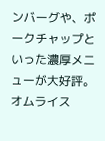ンバーグや、ポークチャップといった濃厚メニューが大好評。
オムライス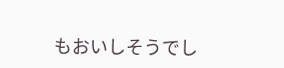もおいしそうでし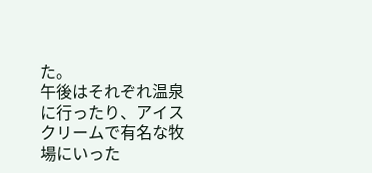た。
午後はそれぞれ温泉に行ったり、アイスクリームで有名な牧場にいった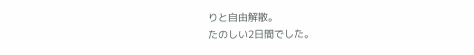りと自由解散。
たのしい2日間でした。